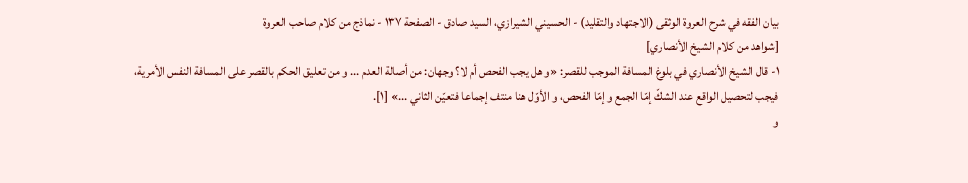بيان الفقه في شرح العروة الوثقى (الاجتهاد والتقليد) - الحسيني الشيرازي، السيد صادق - الصفحة ١٣٧ - نماذج من كلام صاحب العروة
[شواهد من كلام الشيخ الأنصاري]
١- قال الشيخ الأنصاري في بلوغ المسافة الموجب للقصر: «و هل يجب الفحص أم لا؟ وجهان: من أصالة العدم ... و من تعليق الحكم بالقصر على المسافة النفس الأمرية، فيجب لتحصيل الواقع عند الشكّ إمّا الجمع و إمّا الفحص، و الأوّل هنا منتف إجماعا فتعيّن الثاني ...» [١].
و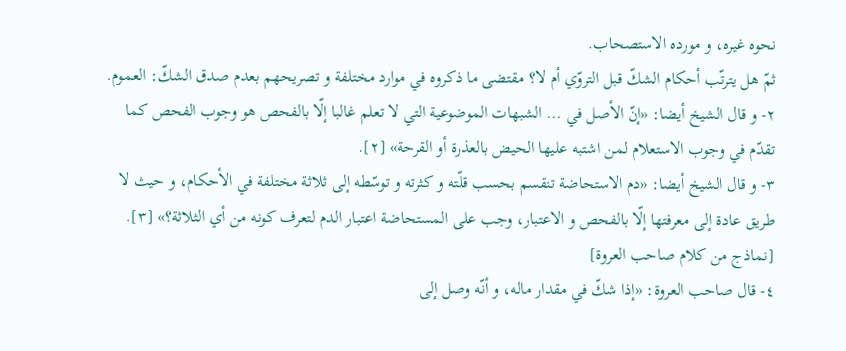نحوه غيره، و مورده الاستصحاب.
ثمّ هل يترتّب أحكام الشكّ قبل التروّي أم لا؟ مقتضى ما ذكروه في موارد مختلفة و تصريحهم بعدم صدق الشكّ: العموم.
٢- و قال الشيخ أيضا: «إنّ الأصل في ... الشبهات الموضوعية التي لا تعلم غالبا إلّا بالفحص هو وجوب الفحص كما تقدّم في وجوب الاستعلام لمن اشتبه عليها الحيض بالعذرة أو القرحة» [٢].
٣- و قال الشيخ أيضا: «دم الاستحاضة تنقسم بحسب قلّته و كثرته و توسّطه إلى ثلاثة مختلفة في الأحكام، و حيث لا طريق عادة إلى معرفتها إلّا بالفحص و الاعتبار، وجب على المستحاضة اعتبار الدم لتعرف كونه من أي الثلاثة؟» [٣].
[نماذج من كلام صاحب العروة]
٤- قال صاحب العروة: «إذا شكّ في مقدار ماله، و أنّه وصل إلى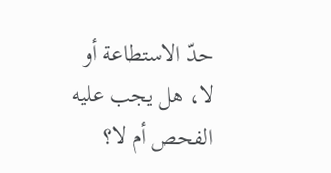حدّ الاستطاعة أو لا، هل يجب عليه الفحص أم لا؟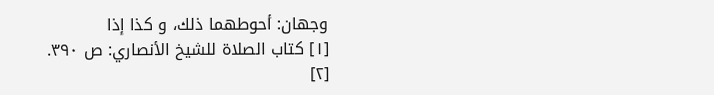وجهان: أحوطهما ذلك، و كذا إذا
[١] كتاب الصلاة للشيخ الأنصاري: ص ٣٩٠.
[٢]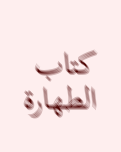كتاب الطهارة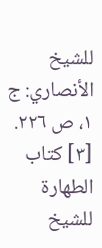للشيخ الأنصاري: ج ١، ص ٢٢٦.
[٣] كتاب الطهارة للشيخ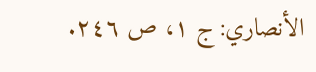الأنصاري: ج ١، ص ٢٤٦.